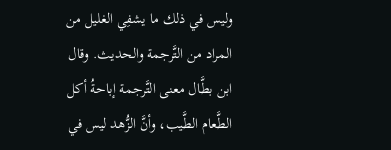وليس في ذلك ما يشفِي الغليل من المراد من التَّرجمة والحديث. وقال ابن بطَّال معنى التَّرجمة إباحةُ أكل الطَّعام الطَّيب، وأنَّ الزُّهد ليس في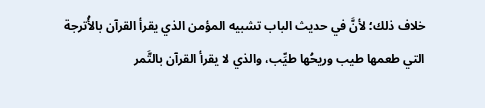خلاف ذلك؛ لأنَّ في حديث الباب تشبيه المؤمن الذي يقرأ القرآن بالأُترجة التي طعمها طيب وريحُها طيِّب، والذي لا يقرأ القرآن بالتَّمر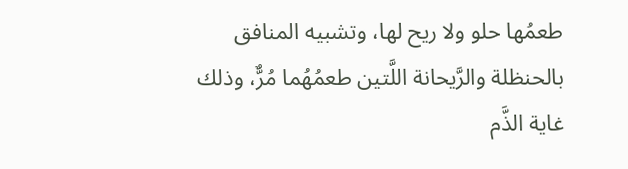طعمُها حلو ولا ريح لها، وتشبيه المنافق بالحنظلة والرَّيحانة اللَّتين طعمُهُما مُرٌّ، وذلك غاية الذَّم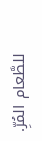للطَّعام المُرِّ.